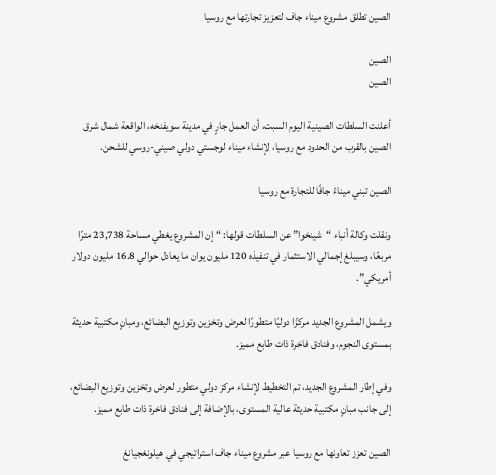الصين تطلق مشروع ميناء جاف لتعزيز تجارتها مع روسيا

الصين
الصين

أعلنت السلطات الصينية اليوم السبت، أن العمل جارٍ في مدينة سويفنخه، الواقعة شمال شرق الصين بالقرب من الحدود مع روسيا، لإنشاء ميناء لوجستي دولي صيني-روسي للشحن.

الصين تبني ميناءً جافًا للتجارة مع روسيا

ونقلت وكالة أنباء “شينخوا” عن السلطات قولها: “إن المشروع يغطي مساحة 23,738 مترًا مربعًا، وسيبلغ إجمالي الاستثمار في تنفيذه 120 مليون يوان ما يعادل حوالي 16.8 مليون دولار أمريكي”.

ويشمل المشروع الجديد مركزًا دوليًا متطورًا لعرض وتخزين وتوزيع البضائع، ومبانٍ مكتبية حديثة بمستوى النجوم، وفنادق فاخرة ذات طابع مميز.

وفي إطار المشروع الجديد، تم التخطيط لإنشاء مركز دولي متطور لعرض وتخزين وتوزيع البضائع، إلى جانب مبانٍ مكتبية حديثة عالية المستوى، بالإضافة إلى فنادق فاخرة ذات طابع مميز.

الصين تعزز تعاونها مع روسيا عبر مشروع ميناء جاف استراتيجي في هيلونغجيانغ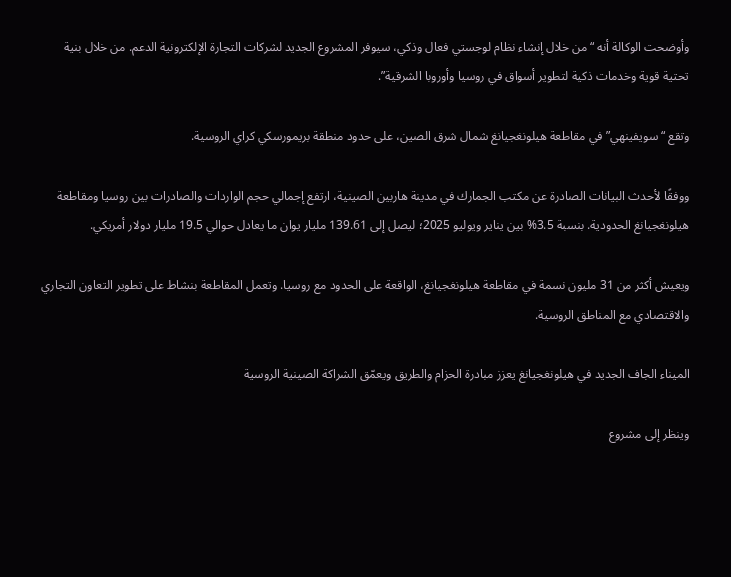وأوضحت الوكالة أنه “من خلال إنشاء نظام لوجستي فعال وذكي، سيوفر المشروع الجديد لشركات التجارة الإلكترونية الدعم. من خلال بنية تحتية قوية وخدمات ذكية لتطوير أسواق في روسيا وأوروبا الشرقية”.

وتقع “سويفينهي” في مقاطعة هيلونغجيانغ شمال شرق الصين، على حدود منطقة بريمورسكي كراي الروسية.

ووفقًا لأحدث البيانات الصادرة عن مكتب الجمارك في مدينة هاربين الصينية، ارتفع إجمالي حجم الواردات والصادرات بين روسيا ومقاطعة هيلونغجيانغ الحدودية. بنسبة 3.5% بين يناير ويوليو 2025؛ ليصل إلى 139.61 مليار يوان ما يعادل حوالي 19.5 مليار دولار أمريكي.

ويعيش أكثر من 31 مليون نسمة في مقاطعة هيلونغجيانغ، الواقعة على الحدود مع روسيا. وتعمل المقاطعة بنشاط على تطوير التعاون التجاري والاقتصادي مع المناطق الروسية.

الميناء الجاف الجديد في هيلونغجيانغ يعزز مبادرة الحزام والطريق ويعمّق الشراكة الصينية الروسية

وينظر إلى مشروع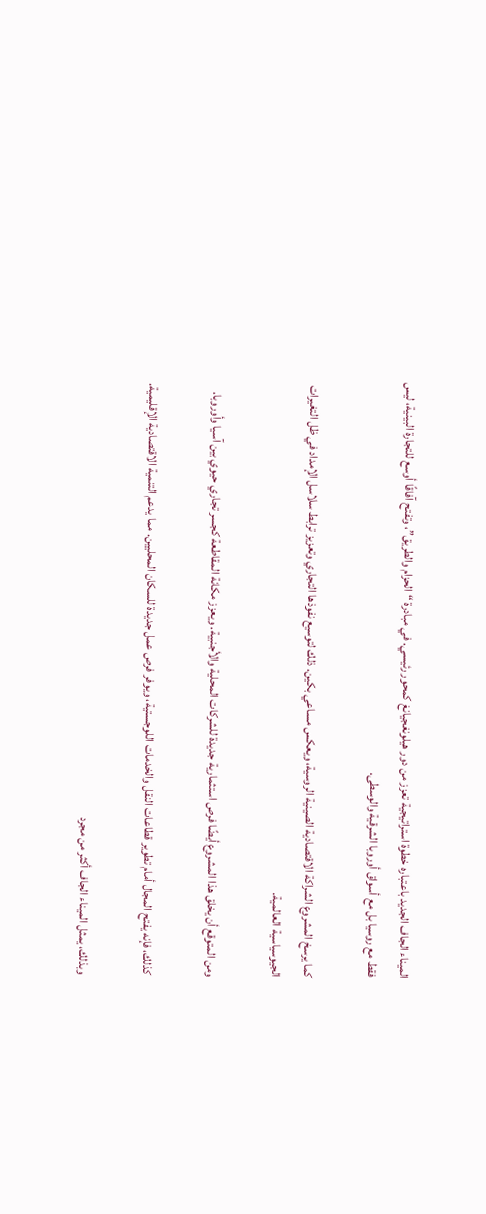الميناء الجاف الجديد باعتباره خطوة استراتيجية تعزز من دور هيلونغجيانغ كمحور رئيسي. في مبادرة “الحزام والطريق”، وتفتح آفاقًا أوسع للتجارة البينية، ليس فقط مع روسيا بل مع أسواق أوروبا الشرقية والوسطى.

كما يرسخ المشروع الشراكة الاقتصادية الصينية الروسية، ويعكس مساعي بكين. ذلك لتوسيع نفوذها التجاري وتعزيز ترابط سلاسل الإمداد في ظل التغيرات الجيوسياسية العالمية.

ومن المتوقع أن يخلق هذا المشروع أيضًا فرص استثمارية جديدة للشركات المحلية والأجنبية. ويعزز مكانة المقاطعة كجسر تجاري حيوي بين آسيا وأوروبا.

كذلك، فإنه يفتح المجال أمام تطوير قطاعات النقل والخدمات اللوجستية، ويوفر فرص عمل جديدة للسكان المحليين. مما يدعم التنمية الاقتصادية الإقليمية.

وبذلك، يمثل الميناء الجاف أكثر من مجرد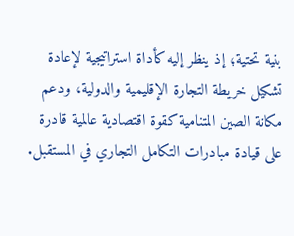بنية تحتية؛ إذ ينظر إليه كأداة استراتيجية لإعادة تشكيل خريطة التجارة الإقليمية والدولية، ودعم مكانة الصين المتنامية كقوة اقتصادية عالمية قادرة على قيادة مبادرات التكامل التجاري في المستقبل.